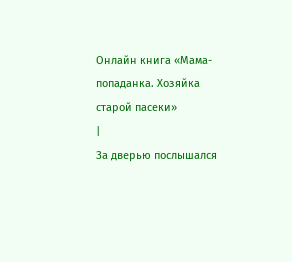Онлайн книга «Мама-попаданка. Хозяйка старой пасеки»
|
За дверью послышался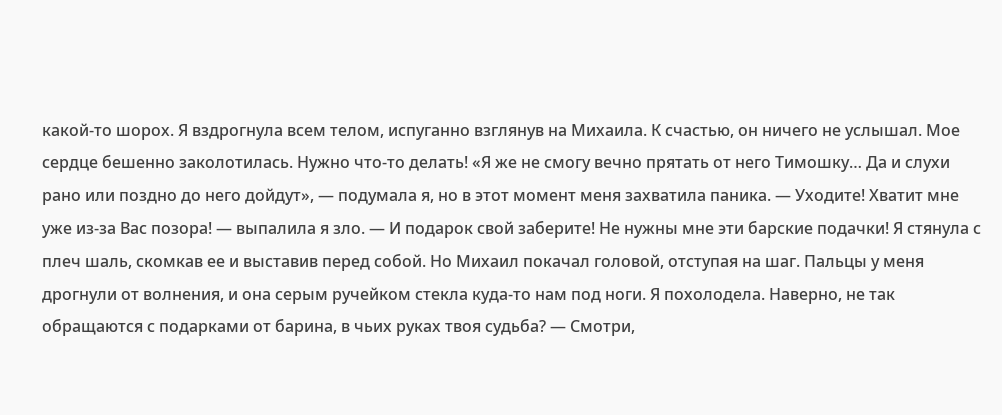какой-то шорох. Я вздрогнула всем телом, испуганно взглянув на Михаила. К счастью, он ничего не услышал. Мое сердце бешенно заколотилась. Нужно что-то делать! «Я же не смогу вечно прятать от него Тимошку… Да и слухи рано или поздно до него дойдут», — подумала я, но в этот момент меня захватила паника. — Уходите! Хватит мне уже из-за Вас позора! — выпалила я зло. — И подарок свой заберите! Не нужны мне эти барские подачки! Я стянула с плеч шаль, скомкав ее и выставив перед собой. Но Михаил покачал головой, отступая на шаг. Пальцы у меня дрогнули от волнения, и она серым ручейком стекла куда-то нам под ноги. Я похолодела. Наверно, не так обращаются с подарками от барина, в чьих руках твоя судьба? — Смотри,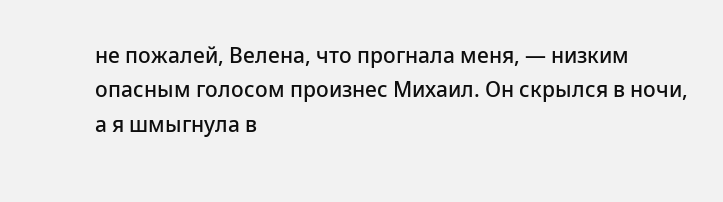не пожалей, Велена, что прогнала меня, — низким опасным голосом произнес Михаил. Он скрылся в ночи, а я шмыгнула в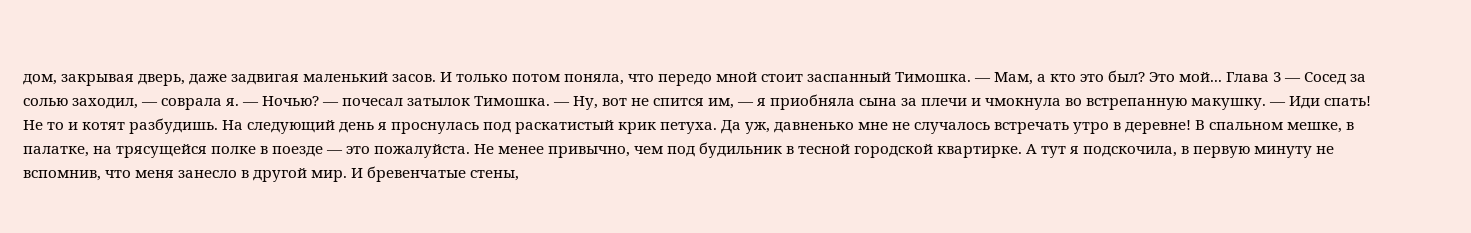дом, закрывая дверь, даже задвигая маленький засов. И только потом поняла, что передо мной стоит заспанный Тимошка. — Мам, а кто это был? Это мой... Глава 3 — Сосед за солью заходил, — соврала я. — Ночью? — почесал затылок Тимошка. — Ну, вот не спится им, — я приобняла сына за плечи и чмокнула во встрепанную макушку. — Иди спать! Не то и котят разбудишь. На следующий день я проснулась под раскатистый крик петуха. Да уж, давненько мне не случалось встречать утро в деревне! В спальном мешке, в палатке, на трясущейся полке в поезде — это пожалуйста. Не менее привычно, чем под будильник в тесной городской квартирке. А тут я подскочила, в первую минуту не вспомнив, что меня занесло в другой мир. И бревенчатые стены,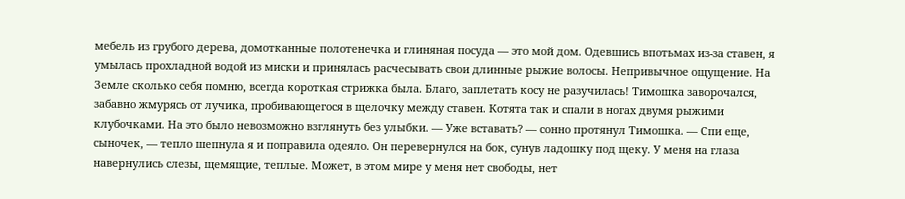мебель из грубого дерева, домотканные полотенечка и глиняная посуда — это мой дом. Одевшись впотьмах из-за ставен, я умылась прохладной водой из миски и принялась расчесывать свои длинные рыжие волосы. Непривычное ощущение. На Земле сколько себя помню, всегда короткая стрижка была. Благо, заплетать косу не разучилась! Тимошка заворочался, забавно жмурясь от лучика, пробивающегося в щелочку между ставен. Котята так и спали в ногах двумя рыжими клубочками. На это было невозможно взглянуть без улыбки. — Уже вставать? — сонно протянул Тимошка. — Спи еще, сыночек, — тепло шепнула я и поправила одеяло. Он перевернулся на бок, сунув ладошку под щеку. У меня на глаза навернулись слезы, щемящие, теплые. Может, в этом мире у меня нет свободы, нет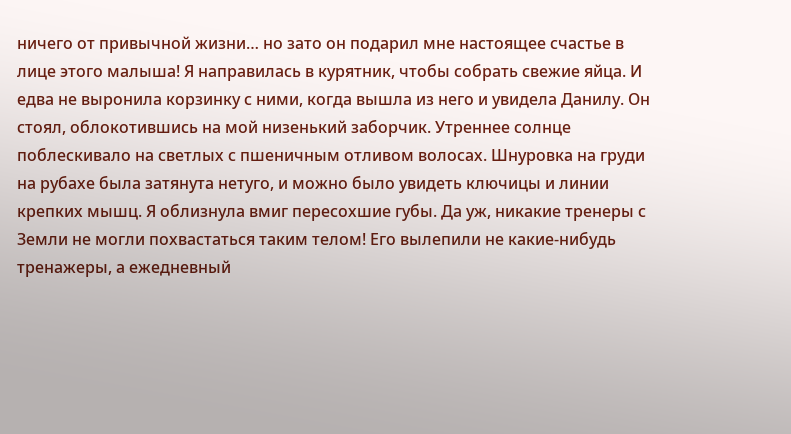ничего от привычной жизни… но зато он подарил мне настоящее счастье в лице этого малыша! Я направилась в курятник, чтобы собрать свежие яйца. И едва не выронила корзинку с ними, когда вышла из него и увидела Данилу. Он стоял, облокотившись на мой низенький заборчик. Утреннее солнце поблескивало на светлых с пшеничным отливом волосах. Шнуровка на груди на рубахе была затянута нетуго, и можно было увидеть ключицы и линии крепких мышц. Я облизнула вмиг пересохшие губы. Да уж, никакие тренеры с Земли не могли похвастаться таким телом! Его вылепили не какие-нибудь тренажеры, а ежедневный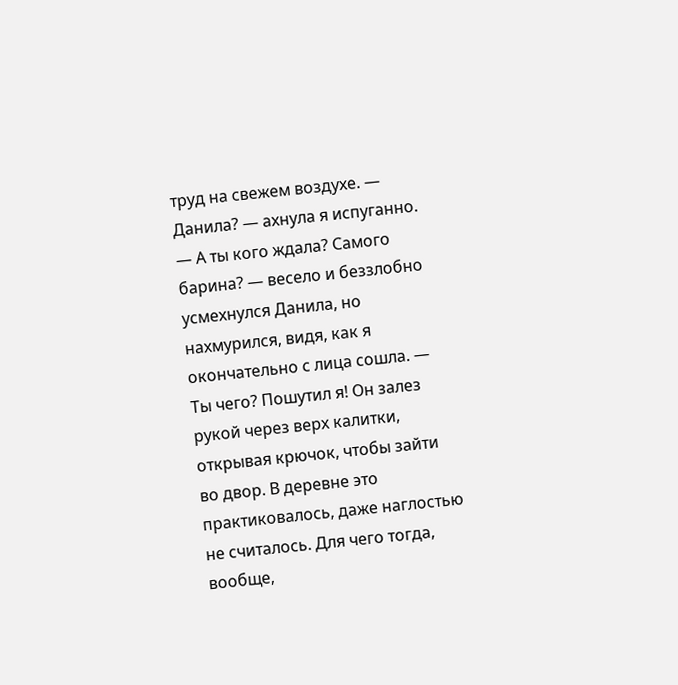труд на свежем воздухе. — Данила? — ахнула я испуганно. — А ты кого ждала? Самого барина? — весело и беззлобно усмехнулся Данила, но нахмурился, видя, как я окончательно с лица сошла. — Ты чего? Пошутил я! Он залез рукой через верх калитки, открывая крючок, чтобы зайти во двор. В деревне это практиковалось, даже наглостью не считалось. Для чего тогда, вообще,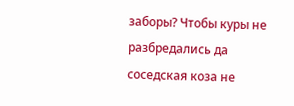заборы? Чтобы куры не разбредались да соседская коза не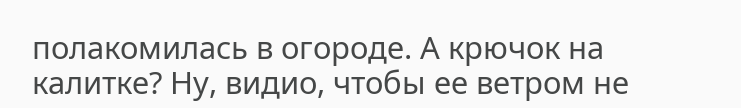полакомилась в огороде. А крючок на калитке? Ну, видио, чтобы ее ветром не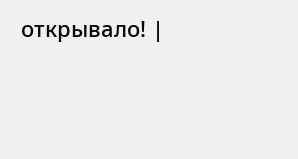открывало! |